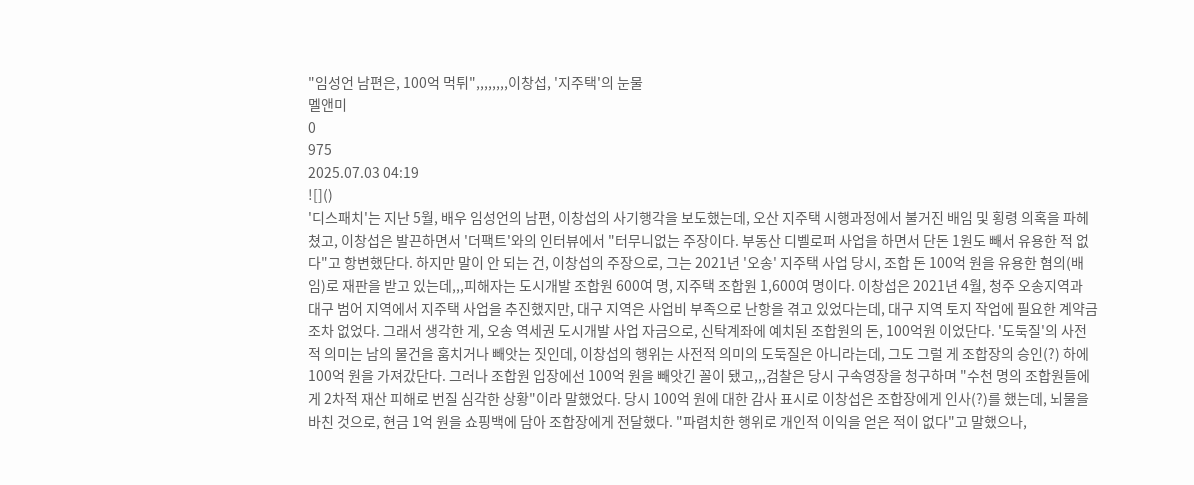"임성언 남편은, 100억 먹튀",,,,,,,,이창섭, '지주택'의 눈물
멜앤미
0
975
2025.07.03 04:19
![]()
'디스패치'는 지난 5월, 배우 임성언의 남편, 이창섭의 사기행각을 보도했는데, 오산 지주택 시행과정에서 불거진 배임 및 횡령 의혹을 파헤쳤고, 이창섭은 발끈하면서 '더팩트'와의 인터뷰에서 "터무니없는 주장이다. 부동산 디벨로퍼 사업을 하면서 단돈 1원도 빼서 유용한 적 없다"고 항변했단다. 하지만 말이 안 되는 건, 이창섭의 주장으로, 그는 2021년 '오송' 지주택 사업 당시, 조합 돈 100억 원을 유용한 혐의(배임)로 재판을 받고 있는데,,,피해자는 도시개발 조합원 600여 명, 지주택 조합원 1,600여 명이다. 이창섭은 2021년 4월, 청주 오송지역과 대구 범어 지역에서 지주택 사업을 추진했지만, 대구 지역은 사업비 부족으로 난항을 겪고 있었다는데, 대구 지역 토지 작업에 필요한 계약금조차 없었다. 그래서 생각한 게, 오송 역세권 도시개발 사업 자금으로, 신탁계좌에 예치된 조합원의 돈, 100억원 이었단다. '도둑질'의 사전적 의미는 남의 물건을 훔치거나 빼앗는 짓인데, 이창섭의 행위는 사전적 의미의 도둑질은 아니라는데, 그도 그럴 게 조합장의 승인(?) 하에 100억 원을 가져갔단다. 그러나 조합원 입장에선 100억 원을 빼앗긴 꼴이 됐고,,,검찰은 당시 구속영장을 청구하며 "수천 명의 조합원들에게 2차적 재산 피해로 번질 심각한 상황"이라 말했었다. 당시 100억 원에 대한 감사 표시로 이창섭은 조합장에게 인사(?)를 했는데, 뇌물을 바친 것으로, 현금 1억 원을 쇼핑백에 담아 조합장에게 전달했다. "파렴치한 행위로 개인적 이익을 얻은 적이 없다"고 말했으나,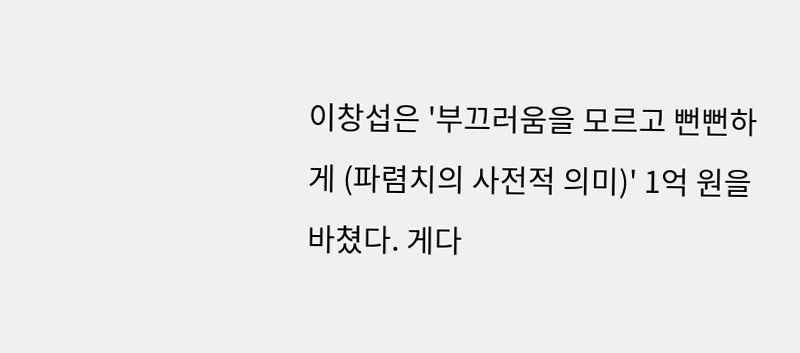이창섭은 '부끄러움을 모르고 뻔뻔하게 (파렴치의 사전적 의미)' 1억 원을 바쳤다. 게다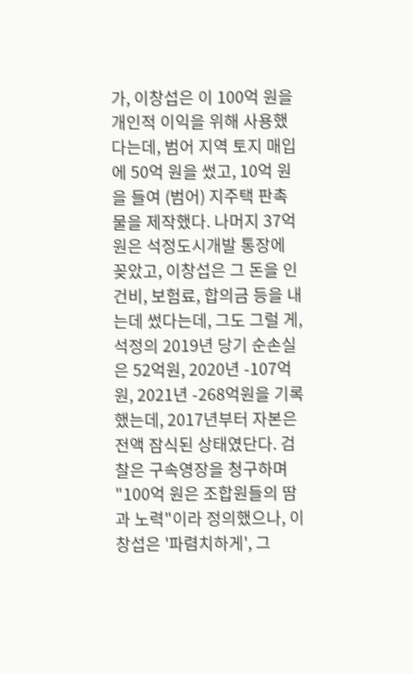가, 이창섭은 이 100억 원을 개인적 이익을 위해 사용했다는데, 범어 지역 토지 매입에 50억 원을 썼고, 10억 원을 들여 (범어) 지주택 판촉물을 제작했다. 나머지 37억 원은 석정도시개발 통장에 꽂았고, 이창섭은 그 돈을 인건비, 보험료, 합의금 등을 내는데 썼다는데, 그도 그럴 게, 석정의 2019년 당기 순손실은 52억원, 2020년 -107억원, 2021년 -268억원을 기록했는데, 2017년부터 자본은 전액 잠식된 상태였단다. 검찰은 구속영장을 청구하며 "100억 원은 조합원들의 땀과 노력"이라 정의했으나, 이창섭은 '파렴치하게', 그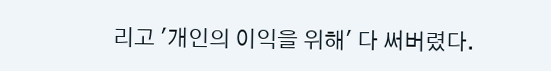리고 '개인의 이익을 위해' 다 써버렸다.